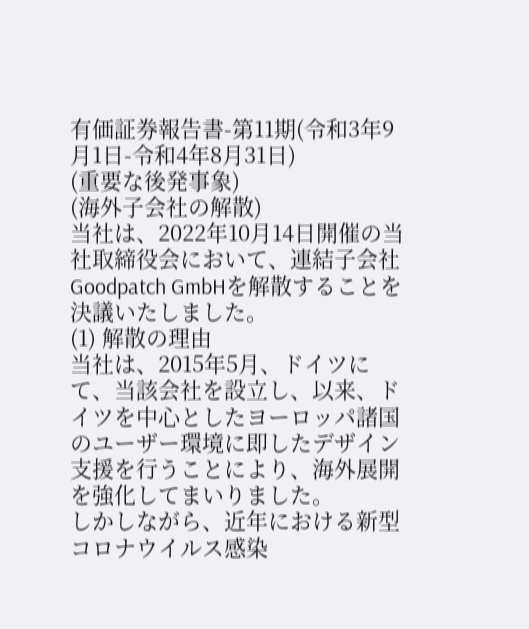有価証券報告書-第11期(令和3年9月1日-令和4年8月31日)
(重要な後発事象)
(海外子会社の解散)
当社は、2022年10月14日開催の当社取締役会において、連結子会社Goodpatch GmbHを解散することを決議いたしました。
(1) 解散の理由
当社は、2015年5月、ドイツにて、当該会社を設立し、以来、ドイツを中心としたヨーロッパ諸国のユーザー環境に即したデザイン支援を行うことにより、海外展開を強化してまいりました。
しかしながら、近年における新型コロナウイルス感染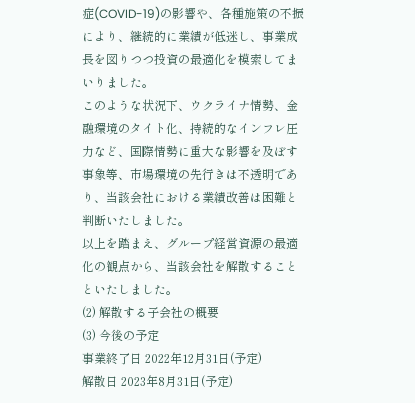症(COVID-19)の影響や、各種施策の不振により、継続的に業績が低迷し、事業成長を図りつつ投資の最適化を模索してまいりました。
このような状況下、ウクライナ情勢、金融環境のタイト化、持続的なインフレ圧力など、国際情勢に重大な影響を及ぼす事象等、市場環境の先行きは不透明であり、当該会社における業績改善は困難と判断いたしました。
以上を踏まえ、グループ経営資源の最適化の観点から、当該会社を解散することといたしました。
(2) 解散する子会社の概要
(3) 今後の予定
事業終了日 2022年12月31日(予定)
解散日 2023年8月31日(予定)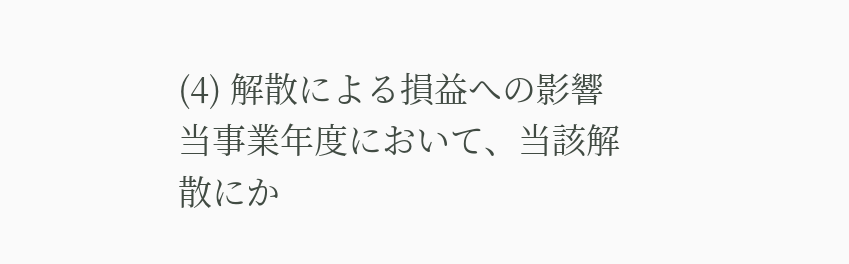(4) 解散による損益への影響
当事業年度において、当該解散にか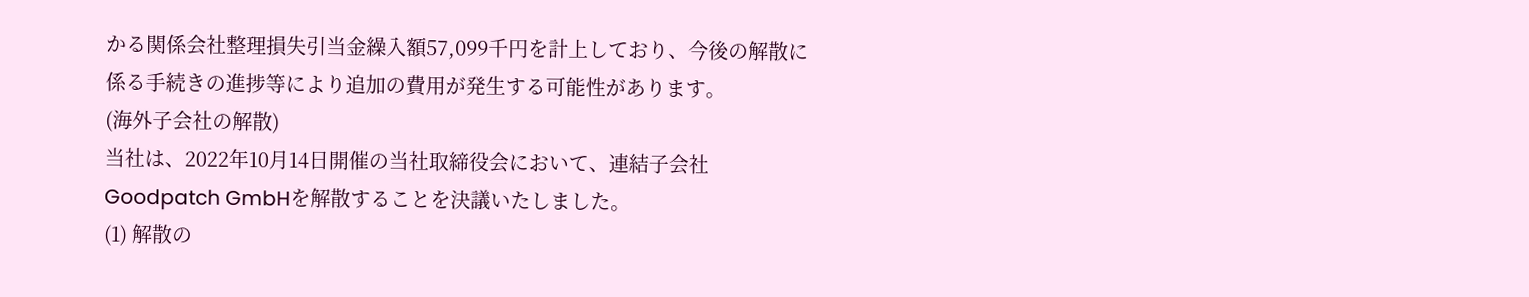かる関係会社整理損失引当金繰入額57,099千円を計上しており、今後の解散に係る手続きの進捗等により追加の費用が発生する可能性があります。
(海外子会社の解散)
当社は、2022年10月14日開催の当社取締役会において、連結子会社Goodpatch GmbHを解散することを決議いたしました。
(1) 解散の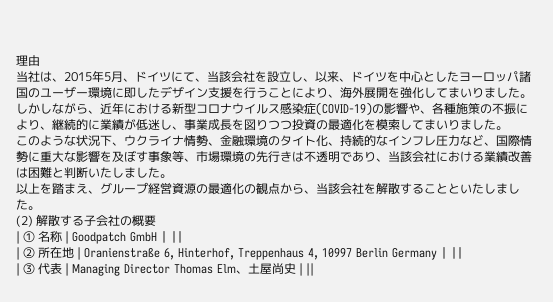理由
当社は、2015年5月、ドイツにて、当該会社を設立し、以来、ドイツを中心としたヨーロッパ諸国のユーザー環境に即したデザイン支援を行うことにより、海外展開を強化してまいりました。
しかしながら、近年における新型コロナウイルス感染症(COVID-19)の影響や、各種施策の不振により、継続的に業績が低迷し、事業成長を図りつつ投資の最適化を模索してまいりました。
このような状況下、ウクライナ情勢、金融環境のタイト化、持続的なインフレ圧力など、国際情勢に重大な影響を及ぼす事象等、市場環境の先行きは不透明であり、当該会社における業績改善は困難と判断いたしました。
以上を踏まえ、グループ経営資源の最適化の観点から、当該会社を解散することといたしました。
(2) 解散する子会社の概要
| ① 名称 | Goodpatch GmbH | ||
| ② 所在地 | Oranienstraße 6, Hinterhof, Treppenhaus 4, 10997 Berlin Germany | ||
| ③ 代表 | Managing Director Thomas Elm、土屋尚史 | ||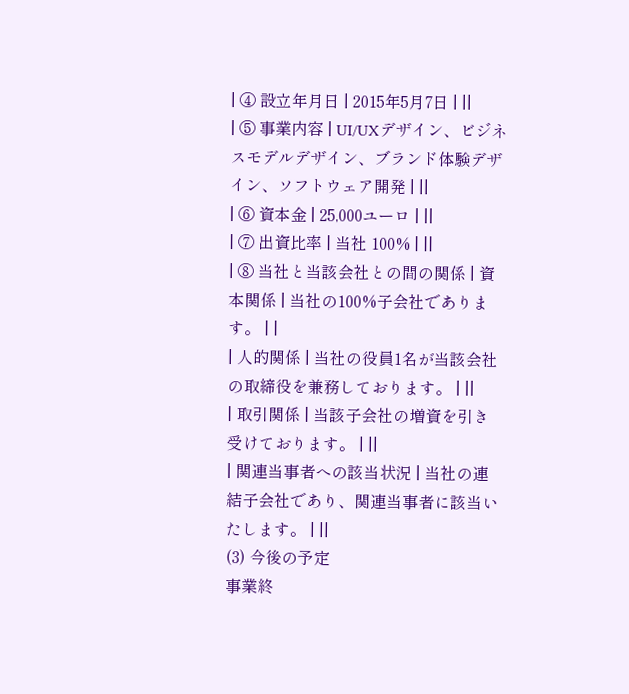| ④ 設立年月日 | 2015年5月7日 | ||
| ⑤ 事業内容 | UI/UXデザイン、ビジネスモデルデザイン、ブランド体験デザイン、ソフトウェア開発 | ||
| ⑥ 資本金 | 25,000ユーロ | ||
| ⑦ 出資比率 | 当社 100% | ||
| ⑧ 当社と当該会社との間の関係 | 資本関係 | 当社の100%子会社であります。 | |
| 人的関係 | 当社の役員1名が当該会社の取締役を兼務しております。 | ||
| 取引関係 | 当該子会社の増資を引き受けております。 | ||
| 関連当事者への該当状況 | 当社の連結子会社であり、関連当事者に該当いたします。 | ||
(3) 今後の予定
事業終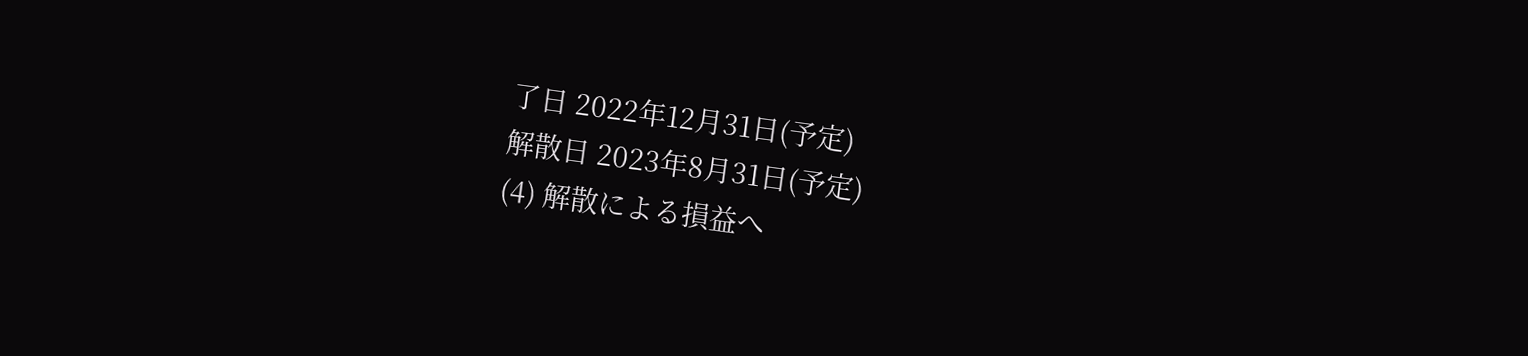了日 2022年12月31日(予定)
解散日 2023年8月31日(予定)
(4) 解散による損益へ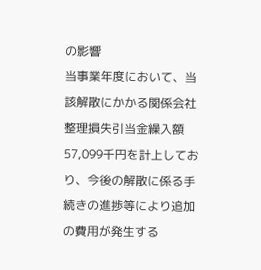の影響
当事業年度において、当該解散にかかる関係会社整理損失引当金繰入額57,099千円を計上しており、今後の解散に係る手続きの進捗等により追加の費用が発生する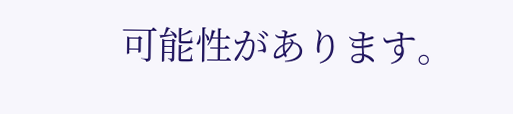可能性があります。